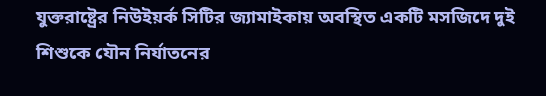যুক্তরাষ্ট্রের নিউইয়র্ক সিটির জ্যামাইকায় অবস্থিত একটি মসজিদে দুই শিশুকে যৌন নির্যাতনের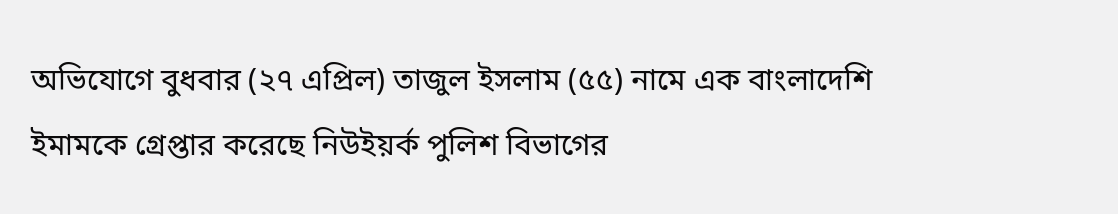অভিযোগে বুধবার (২৭ এপ্রিল) তাজুল ইসলাম (৫৫) নামে এক বাংলাদেশি ইমামকে গ্রেপ্তার করেছে নিউইয়র্ক পুলিশ বিভাগের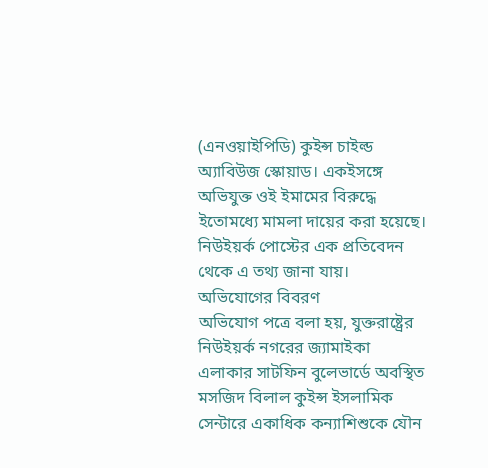(এনওয়াইপিডি) কুইন্স চাইল্ড অ্যাবিউজ স্কোয়াড। একইসঙ্গে অভিযুক্ত ওই ইমামের বিরুদ্ধে ইতোমধ্যে মামলা দায়ের করা হয়েছে। নিউইয়র্ক পোস্টের এক প্রতিবেদন থেকে এ তথ্য জানা যায়।
অভিযোগের বিবরণ
অভিযোগ পত্রে বলা হয়, যুক্তরাষ্ট্রের নিউইয়র্ক নগরের জ্যামাইকা এলাকার সাটফিন বুলেভার্ডে অবস্থিত মসজিদ বিলাল কুইন্স ইসলামিক সেন্টারে একাধিক কন্যাশিশুকে যৌন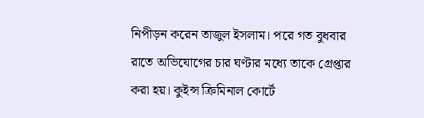নিপীড়ন করেন তাজুল ইসলাম। পরে গত বুধবার রাতে অভিযোগের চার ঘণ্টার মধ্যে তাকে গ্রেপ্তার করা হয়। কুইন্স ক্রিমিনাল কোর্টে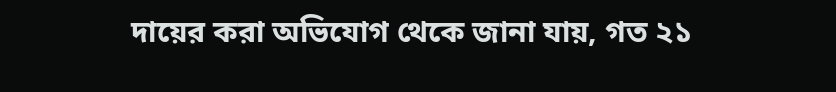দায়ের করা অভিযোগ থেকে জানা যায়, গত ২১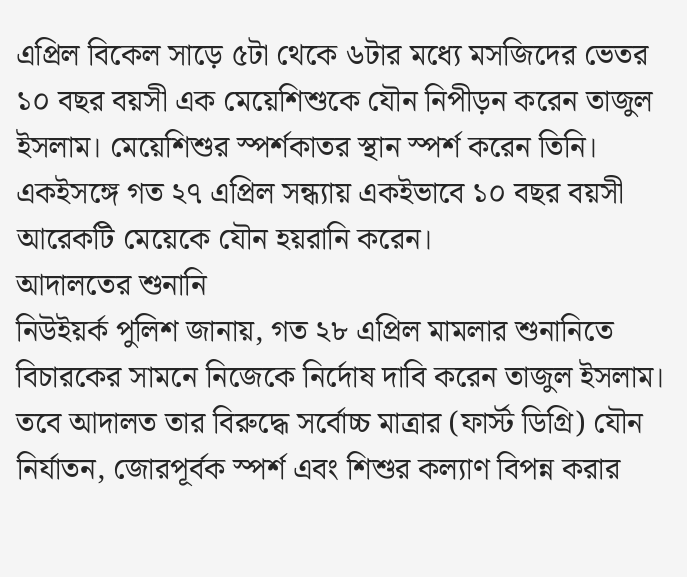এপ্রিল বিকেল সাড়ে ৫টা থেকে ৬টার মধ্যে মসজিদের ভেতর ১০ বছর বয়সী এক মেয়েশিশুকে যৌন নিপীড়ন করেন তাজুল ইসলাম। মেয়েশিশুর স্পর্শকাতর স্থান স্পর্শ করেন তিনি। একইসঙ্গে গত ২৭ এপ্রিল সন্ধ্যায় একইভাবে ১০ বছর বয়সী আরেকটি মেয়েকে যৌন হয়রানি করেন।
আদালতের শুনানি
নিউইয়র্ক পুলিশ জানায়, গত ২৮ এপ্রিল মামলার শুনানিতে বিচারকের সামনে নিজেকে নির্দোষ দাবি করেন তাজুল ইসলাম। তবে আদালত তার বিরুদ্ধে সর্বোচ্চ মাত্রার (ফার্স্ট ডিগ্রি) যৌন নির্যাতন, জোরপূর্বক স্পর্শ এবং শিশুর কল্যাণ বিপন্ন করার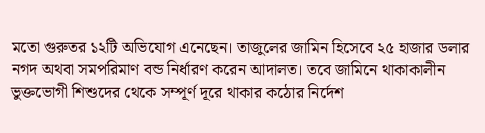মতো গুরুতর ১২টি অভিযোগ এনেছেন। তাজুলের জামিন হিসেবে ২৫ হাজার ডলার নগদ অথবা সমপরিমাণ বন্ড নির্ধারণ করেন আদালত। তবে জামিনে থাকাকালীন ভুক্তভোগী শিশুদের থেকে সম্পূর্ণ দূরে থাকার কঠোর নির্দেশ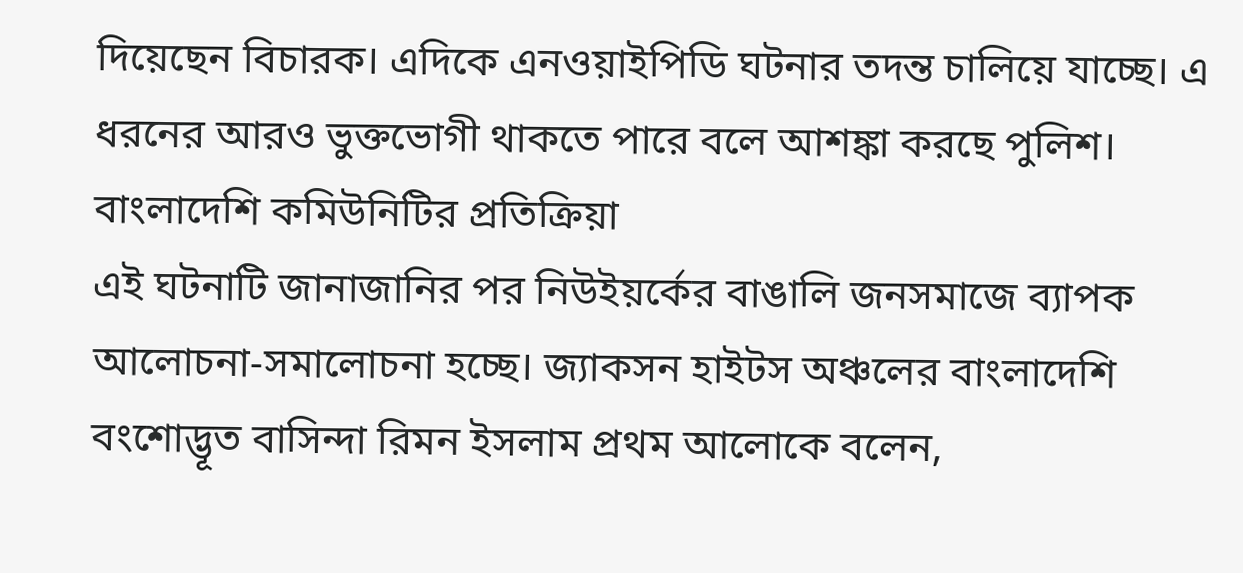দিয়েছেন বিচারক। এদিকে এনওয়াইপিডি ঘটনার তদন্ত চালিয়ে যাচ্ছে। এ ধরনের আরও ভুক্তভোগী থাকতে পারে বলে আশঙ্কা করছে পুলিশ।
বাংলাদেশি কমিউনিটির প্রতিক্রিয়া
এই ঘটনাটি জানাজানির পর নিউইয়র্কের বাঙালি জনসমাজে ব্যাপক আলোচনা-সমালোচনা হচ্ছে। জ্যাকসন হাইটস অঞ্চলের বাংলাদেশি বংশোদ্ভূত বাসিন্দা রিমন ইসলাম প্রথম আলোকে বলেন,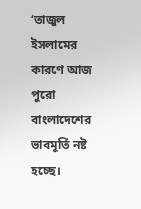‘তাজুল ইসলামের কারণে আজ পুরো বাংলাদেশের ভাবমূর্তি নষ্ট হচ্ছে।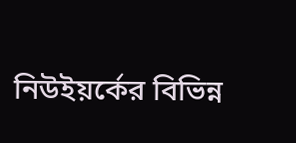নিউইয়র্কের বিভিন্ন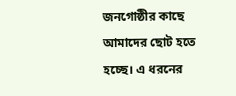জনগোষ্ঠীর কাছে আমাদের ছোট হতে হচ্ছে। এ ধরনের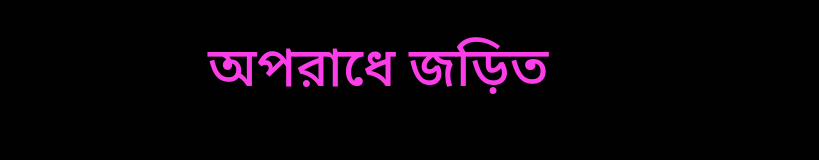অপরাধে জড়িত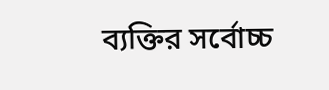ব্যক্তির সর্বোচ্চ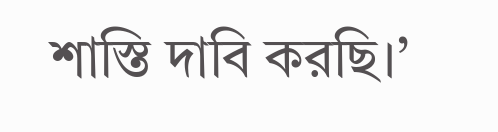শাস্তি দাবি করছি।’